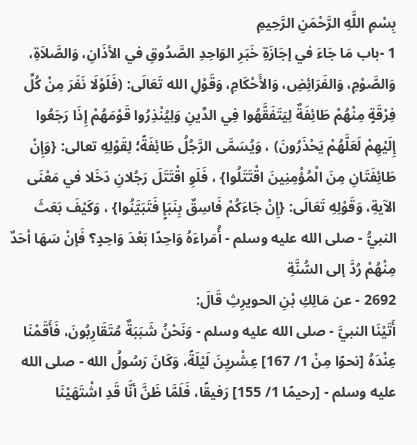بِسْمِ اللَّهِ الرَّحْمَنِ الرَّحِيمِ
1 -باب مَا جَاءَ في إجَازَةِ خَبَرِ الوَاحِدِ الصَّدُوقِ في الأذَانِ، وَالصَّلاَةِ، وَالصَّوْمِ، وَالفَرَائِضِ، وَالأَحْكَامِ، وَقَوْلِ الله تَعَالَى: (فَلَوْلَا نَفَرَ مِنْ كُلِّ فِرْقَةٍ مِنْهُمْ طَائِفَةٌ لِيَتَفَقَّهُوا فِي الدِّينِ وَلِيُنْذِرُوا قَوْمَهُمْ إِذَا رَجَعُوا إِلَيْهِمْ لَعَلَّهُمْ يَحْذَرُونَ) ، وَيُسَمَّى الرَّجُلُ طَائِفَةً؛ لِقَوْلِهِ تعالى: {وَإِنْ طَائِفَتَانِ مِنَ الْمُؤْمِنِينَ اقْتَتَلُوا} ، فَلَوِ اقْتَتَلَ رَجُلانِ دَخَلا في مَعْنَى الآيةِ، وَقَوْلِهِ تَعَالَى: {إِنْ جَاءَكُمْ فَاسِقٌ بِنَبَإٍ فَتَبَيَّنُوا} ، وَكَيْفَ بَعَثَ النبيُّ - صلى الله عليه وسلم - أُمَراءَهُ وَاحِدًا بَعْدَ وَاحِدٍ؟ فَإنْ سَهَا أحَدٌ مِنْهُمْ رُدَّ إلى السُّنَّةِ
2692 - عن مَالِكِ بْنِ الحويرِثِ قَالَ:
أَتَيْنَا النبيَّ - صلى الله عليه وسلم - وَنَحْنُ شَبَبَةٌ مُتَقَارِبُونَ، فَأَقَمْنَا عِنْدَهُ [نحوًا مِنْ 1/ 167] عِشْريِنَ لَيْلَةً، وَكَانَ رَسُولُ الله - صلى الله عليه وسلم - [رحيمًا 1/ 155] رَفيقًا، فَلَمَّا ظَنَّ أنَّا قَدِ اشْتَهَيْنَا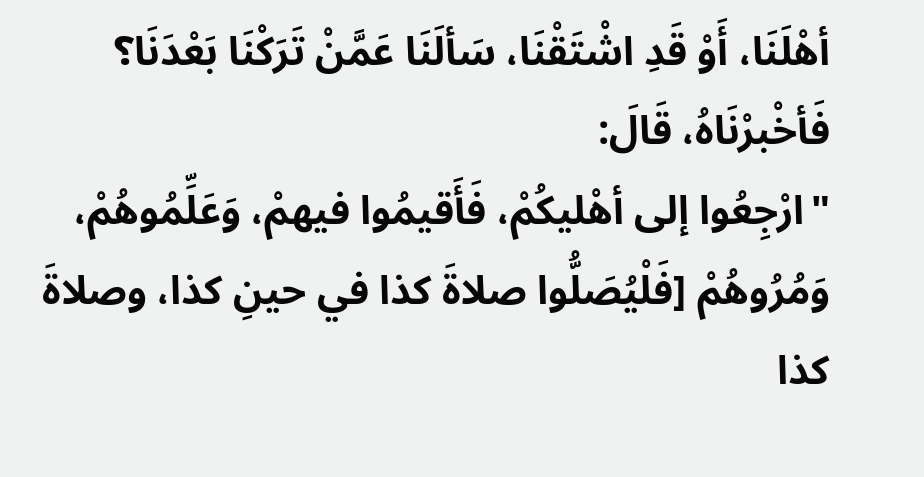أهْلَنَا، أَوْ قَدِ اشْتَقْنَا، سَألَنَا عَمَّنْ تَرَكْنَا بَعْدَنَا؟ فَأخْبرْنَاهُ، قَالَ:
"ارْجِعُوا إلى أهْليكُمْ، فَأَقيمُوا فيهمْ، وَعَلِّمُوهُمْ، وَمُرُوهُمْ [فَلْيُصَلُّوا صلاةَ كذا في حينِ كذا، وصلاةَ كذا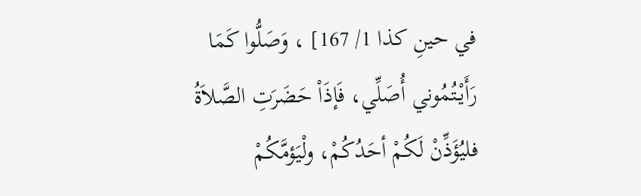في حينِ كذا 1/ 167] ، وَصَلُّوا كَمَا رَأَيْتُمُوني أُصَلِّي، فَإذَاْ حَضَرَتِ الصَّلاَةُ فليُؤَذِّنْ لَكُمْ أحَدُكُمْ، ولْيَؤمَّكُمْ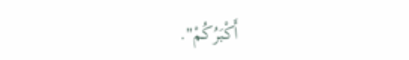أَكْبَرُكُمْ".